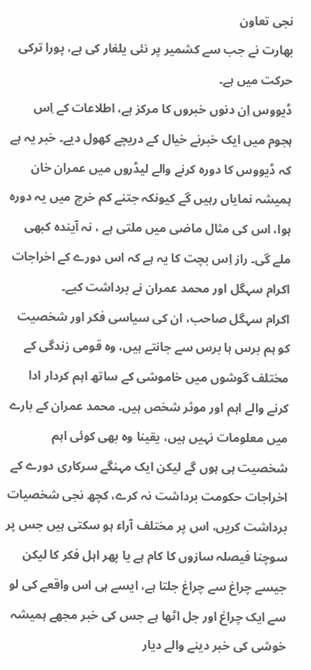نجی تعاون
بھارت نے جب سے کشمیر پر نئی یلغار کی ہے، پورا ترکی حرکت میں ہے۔
ڈیووس اِن دنوں خبروں کا مرکز ہے، اطلاعات کے اِس ہجوم میں ایک خبرنے خیال کے دریچے کھول دیے۔ خبر یہ ہے کہ ڈیووس کا دورہ کرنے والے لیڈروں میں عمران خان ہمیشہ نمایاں رہیں گے کیونکہ جتنے کم خرچ میں یہ دورہ ہوا، اس کی مثال ماضی میں ملتی ہے ، نہ آیندہ کبھی ملے گی۔ راز اِس بچت کا یہ ہے کہ اس دورے کے اخراجات اکرام سہگل اور محمد عمران نے برداشت کیے۔
اکرام سہگل صاحب، ان کی سیاسی فکر اور شخصیت کو ہم برس ہا برس سے جانتے ہیں، وہ قومی زندگی کے مختلف گوشوں میں خاموشی کے ساتھ اہم کردار ادا کرنے والے اہم اور موثر شخص ہیں۔ محمد عمران کے بارے میں معلومات نہیں ہیں، یقینا وہ بھی کوئی اہم شخصیت ہی ہوں گے لیکن ایک مہنگے سرکاری دورے کے اخراجات حکومت برداشت نہ کرے، کچھ نجی شخصیات برداشت کریں، اس پر مختلف آراء ہو سکتی ہیں جس پر سوچنا فیصلہ سازوں کا کام ہے یا پھر اہل فکر کا لیکن جیسے چراغ سے چراغ جلتا ہے، ایسے ہی اس واقعے کی لو سے ایک چراغ اور جل اٹھا ہے جس کی خبر مجھے ہمیشہ خوشی کی خبر دینے والے دیار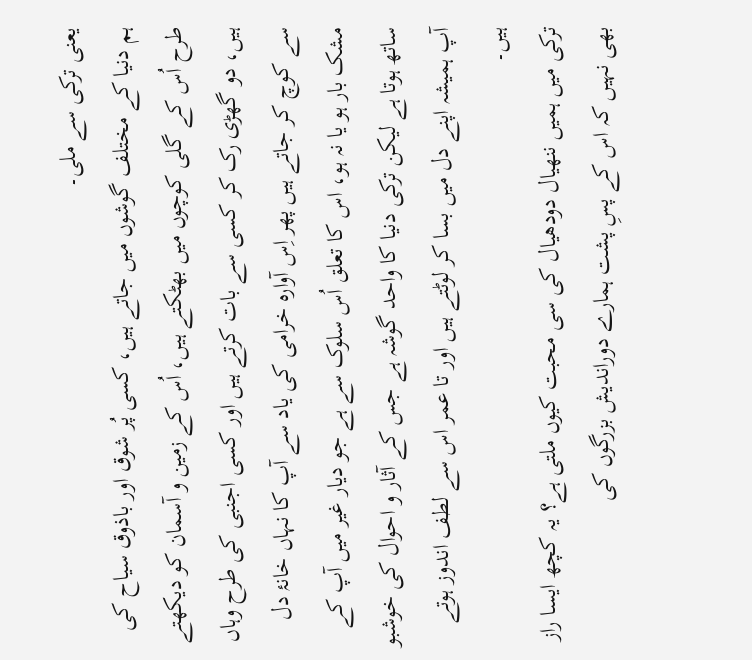یعنی ترکی سے ملی۔
ہم دنیا کے مختلف گوشوں میں جاتے ہیں، کسی پُر شوق اور باذوق سیاح کی طرح اُس کے گلی کوچوں میں بھٹکتے ہیں، اُس کے زمین و آسمان کو دیکھتے ہیں، دو گھڑی رک کر کسی سے بات کرتے ہیں اور کسی اجنبی کی طرح وہاں سے کوچ کر جاتے ہیں پھر اِس آوارہ خرامی کی یاد سے آپ کا نہاں خانۂ دل مشک بار ہو یا نہ ہو، اس کا تعلق اُس سلوک سے ہے جو دیار غیر میں آپ کے ساتھ ہوتا ہے لیکن ترکی دنیا کا واحد گوشہ ہے جس کے آثار و احوال کی خوشبو آپ ہمیشہ اپنے دل میں بسا کر لوٹتے ہیں اور تا عمر اس سے لطف اندوز ہوتے ہیں۔
ترکی میں ہمیں ننھیال دودھیال کی سی محبت کیوں ملتی ہے؟ یہ کچھ ایسا راز بھی نہیں کہ اس کے پسِ پشت ہمارے دوراندیش بزرگوں کی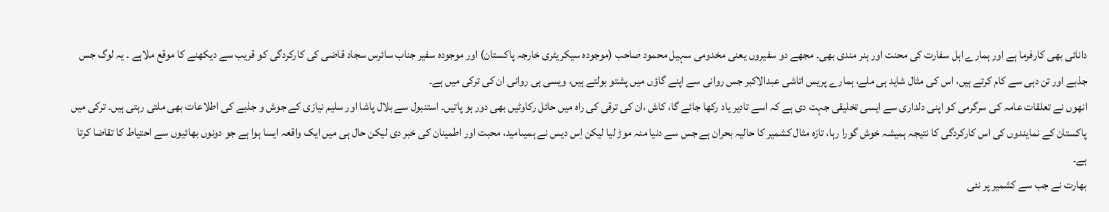دانائی بھی کارفرما ہے اور ہمارے اہل سفارت کی محنت اور ہنر مندی بھی۔ مجھے دو سفیروں یعنی مخدومی سہیل محمود صاحب (موجودہ سیکریٹری خارجہ پاکستان) اور موجودہ سفیر جناب سائرس سجاد قاضی کی کارکردگی کو قریب سے دیکھنے کا موقع ملاہے ۔ یہ لوگ جس جذبے اور تن دہی سے کام کرتے ہیں، اس کی مثال شاید ہی ملے، ہمارے پریس اتاشی عبدالاکبر جس روانی سے اپنے گاؤں میں پشتو بولتے ہیں، ویسی ہی روانی ان کی ترکی میں ہے۔
انھوں نے تعلقات عامہ کی سرگرمی کو اپنی دلداری سے ایسی تخلیقی جہت دی ہے کہ اسے تادیر یاد رکھا جائے گا، کاش ،ان کی ترقی کی راہ میں حائل رکاوٹیں بھی دور ہو پاتیں۔ استنبول سے بلال پاشا اور سلیم نیازی کے جوش و جذبے کی اطلاعات بھی ملتی رہتی ہیں۔ ترکی میں پاکستان کے نمایندوں کی اس کارکردگی کا نتیجہ ہمیشہ خوش گورا رہا، تازہ مثال کشمیر کا حالیہ بحران ہے جس سے دنیا منہ موڑ لیا لیکن اِس دیس نے ہمیںامید، محبت اور اطمینان کی خبر دی لیکن حال ہی میں ایک واقعہ ایسا ہوا ہے جو دونوں بھائیوں سے احتیاط کا تقاضا کرتا ہے۔
بھارت نے جب سے کشمیر پر نئی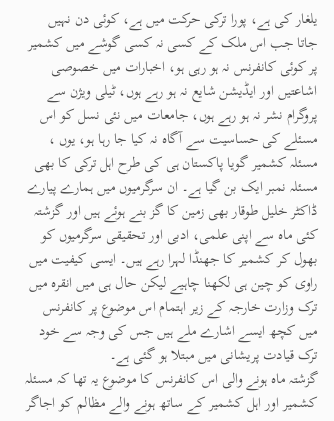یلغار کی ہے، پورا ترکی حرکت میں ہے، کوئی دن نہیں جاتا جب اس ملک کے کسی نہ کسی گوشے میں کشمیر پر کوئی کانفرنس نہ ہو رہی ہو، اخبارات میں خصوصی اشاعتیں اور ایڈیشن شایع نہ ہو رہے ہوں، ٹیلی ویژن سے پروگرام نشر نہ ہو رہے ہوں، جامعات میں نئی نسل کو اس مسئلے کی حساسیت سے آگاہ نہ کیا جا رہا ہو، یوں ، مسئلہ کشمیر گویا پاکستان ہی کی طرح اہل ترکی کا بھی مسئلہ نمبر ایک بن گیا ہے۔ ان سرگرمیوں میں ہمارے پیارے ڈاکٹر خلیل طوقار بھی زمین کا گز بنے ہوئے ہیں اور گزشتہ کئی ماہ سے اپنی علمی، ادبی اور تحقیقی سرگرمیوں کو بھول کر کشمیر کا جھنڈا لہرا رہے ہیں۔ ایسی کیفیت میں راوی کو چین ہی لکھنا چاہیے لیکن حال ہی میں انقرہ میں ترک وزارت خارجہ کے زیر اہتمام اس موضوع پر کانفرنس میں کچھ ایسے اشارے ملے ہیں جس کی وجہ سے خود ترک قیادت پریشانی میں مبتلا ہو گئی ہے۔
گزشتہ ماہ ہونے والی اس کانفرنس کا موضوع یہ تھا کہ مسئلہ کشمیر اور اہل کشمیر کے ساتھ ہونے والے مظالم کو اجاگر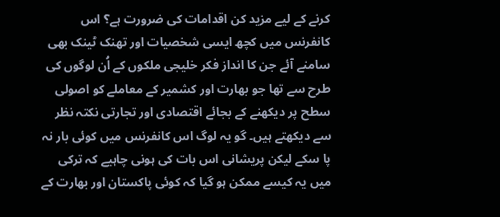کرنے کے لیے مزید کن اقدامات کی ضرورت ہے؟ اس کانفرنس میں کچھ ایسی شخصیات اور تھنک ٹینک بھی سامنے آئے جن کا انداز فکر خلیجی ملکوں کے اُن لوگوں کی طرح سے تھا جو بھارت اور کشمیر کے معاملے کو اصولی سطح پر دیکھنے کے بجائے اقتصادی اور تجارتی نکتہ نظر سے دیکھتے ہیں۔ گو یہ لوگ اس کانفرنس میں کوئی بار نہ پا سکے لیکن پریشانی اس بات کی ہونی چاہیے کہ ترکی میں یہ کیسے ممکن ہو گیا کہ کوئی پاکستان اور بھارت کے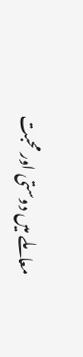معاملے میں دوستی اور محبت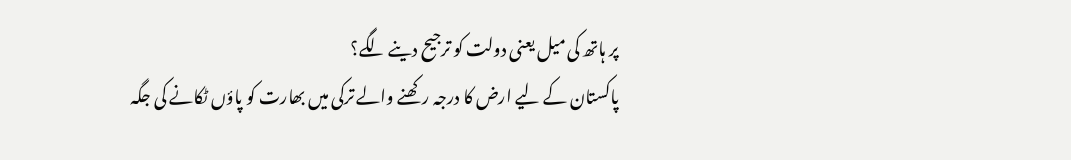پر ہاتھ کی میل یعنی دولت کو ترجیح دینے لگے؟
پاکستان کے لیے ارض کا درجہ رکھنے والے ترکی میں بھارت کو پاؤں ٹکانے کی جگہ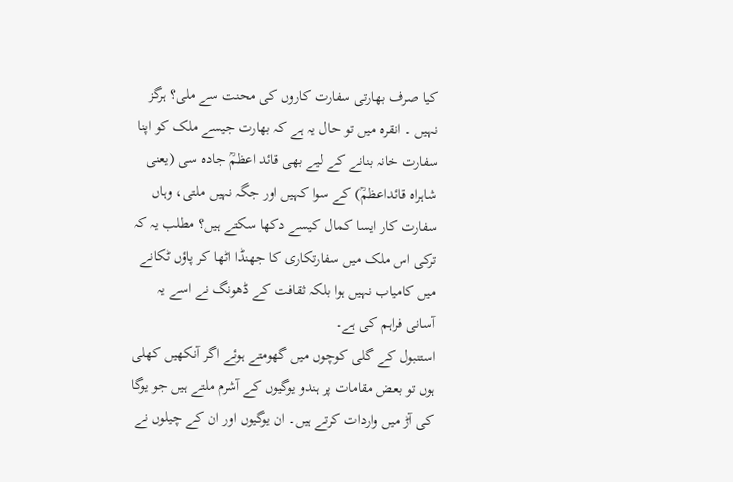کیا صرف بھارتی سفارت کاروں کی محنت سے ملی؟ ہرگز نہیں ۔ انقرہ میں تو حال یہ ہے کہ بھارت جیسے ملک کو اپنا سفارت خانہ بنانے کے لیے بھی قائد اعظمؒ جادہ سی (یعنی شاہراہ قائداعظمؒ) کے سوا کہیں اور جگہ نہیں ملتی، وہاں سفارت کار ایسا کمال کیسے دکھا سکتے ہیں؟ مطلب یہ کہ ترکی اس ملک میں سفارتکاری کا جھنڈا اٹھا کر پاؤں ٹکانے میں کامیاب نہیں ہوا بلکہ ثقافت کے ڈھونگ نے اسے یہ آسانی فراہم کی ہے۔
استنبول کے گلی کوچوں میں گھومتے ہوئے اگر آنکھیں کھلی ہوں تو بعض مقامات پر ہندو یوگیوں کے آشرم ملتے ہیں جو یوگا کی آڑ میں واردات کرتے ہیں۔ ان یوگیوں اور ان کے چیلوں نے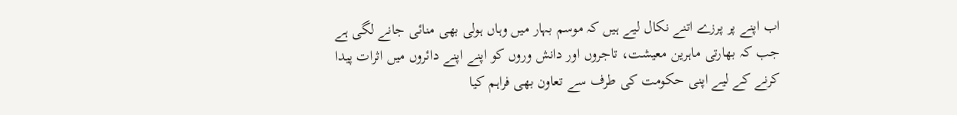اب اپنے پر پرزے اتنے نکال لیے ہیں کہ موسم بہار میں وہاں ہولی بھی منائی جانے لگی ہے جب کہ بھارتی ماہرین معیشت، تاجروں اور دانش وروں کو اپنے اپنے دائروں میں اثرات پیدا کرنے کے لیے اپنی حکومت کی طرف سے تعاون بھی فراہم کیا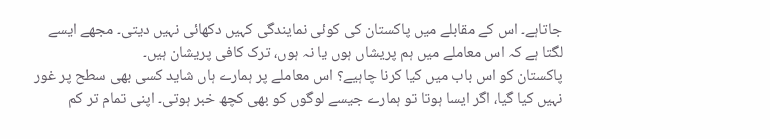جاتاہے۔ اس کے مقابلے میں پاکستان کی کوئی نمایندگی کہیں دکھائی نہیں دیتی۔ مجھے ایسے لگتا ہے کہ اس معاملے میں ہم پریشاں ہوں یا نہ ہوں، ترک کافی پریشان ہیں۔
پاکستان کو اس باب میں کیا کرنا چاہیے؟ اس معاملے پر ہمارے ہاں شاید کسی بھی سطح پر غور نہیں کیا گیا، اگر ایسا ہوتا تو ہمارے جیسے لوگوں کو بھی کچھ خبر ہوتی۔ اپنی تمام تر کم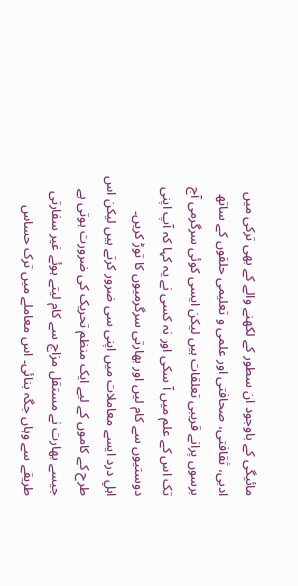مائیگی کے باوجود ان سطور کے لکھنے والے کے بھی ترکی میں ادبی، ثقافتی، صحافتی اور علمی و تعلیمی حلقوں کے ساتھ برسوں پرانے قریبی تعلقات ہیں لیکن ایسی کوئی سرگرمی آج تک اس کے علم میں آ سکی اور نہ کسی نے یہ کہا کہ آپ اپنی دوستیوں سے کام لیں اور بھارتی سرگرمیوں کا توڑ کریں۔
اہلِ درد ایسے معاملات میں اپنی سی ضرور کرتے ہیں لیکن اس طرح کے کاموں کے لیے ایک منظم تحریک کی ضرورت ہوتی ہے جیسے بھارت نے مستقل مزاج سے کام لیتے ہوئے غیر سفارتی طریقے سے وہاں جگہ بنائی۔ اس معاملے میں ترک حساس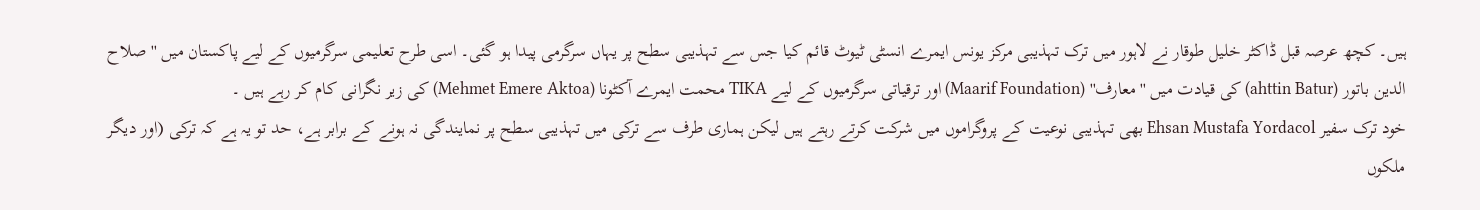ہیں۔ کچھ عرصہ قبل ڈاکٹر خلیل طوقار نے لاہور میں ترک تہذیبی مرکز یونس ایمرے انسٹی ٹیوٹ قائم کیا جس سے تہذیبی سطح پر یہاں سرگرمی پیدا ہو گئی۔ اسی طرح تعلیمی سرگرمیوں کے لیے پاکستان میں '' صلاح الدین باتور (ahttin Batur) کی قیادت میں ''معارف'' (Maarif Foundation) اور ترقیاتی سرگرمیوں کے لیے TIKA محمت ایمرے آکٹونا (Mehmet Emere Aktoa) کی زیر نگرانی کام کر رہے ہیں ۔
خود ترک سفیر Ehsan Mustafa Yordacol بھی تہذیبی نوعیت کے پروگراموں میں شرکت کرتے رہتے ہیں لیکن ہماری طرف سے ترکی میں تہذیبی سطح پر نمایندگی نہ ہونے کے برابر ہے، حد تو یہ ہے کہ ترکی (اور دیگر ملکوں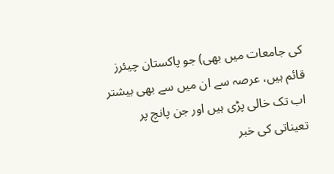کی جامعات میں بھی) جو پاکستان چیئرز قائم ہیں، عرصہ سے ان میں سے بھی بیشتر اب تک خالی پڑی ہیں اور جن پانچ پر تعیناتی کی خبر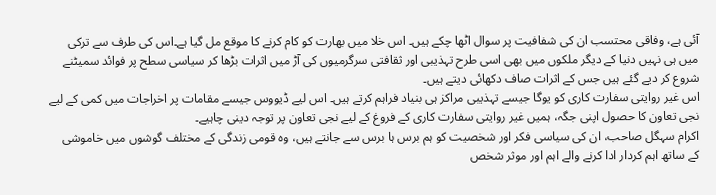آئی ہے، وفاقی محتسب ان کی شفافیت پر سوال اٹھا چکے ہیں۔ اس خلا میں بھارت کو کام کرنے کا موقع مل گیا ہے۔اس کی طرف سے ترکی میں ہی نہیں دنیا کے دیگر ملکوں میں بھی اسی طرح تہذیبی اور ثقافتی سرگرمیوں کی آڑ میں اثرات بڑھا کر سیاسی سطح پر فوائد سمیٹنے شروع کر دیے گئے ہیں جس کے اثرات صاف دکھائی دیتے ہیں۔
اس غیر روایتی سفارت کاری کو یوگا جیسے تہذیبی مراکز ہی بنیاد فراہم کرتے ہیں۔ اس لیے ڈیووس جیسے مقامات پر اخراجات میں کمی کے لیے نجی تعاون کا حصول اپنی جگہ، ہمیں غیر روایتی سفارت کاری کے فروغ کے لیے نجی تعاون پر توجہ دینی چاہیے۔
اکرام سہگل صاحب، ان کی سیاسی فکر اور شخصیت کو ہم برس ہا برس سے جانتے ہیں، وہ قومی زندگی کے مختلف گوشوں میں خاموشی کے ساتھ اہم کردار ادا کرنے والے اہم اور موثر شخص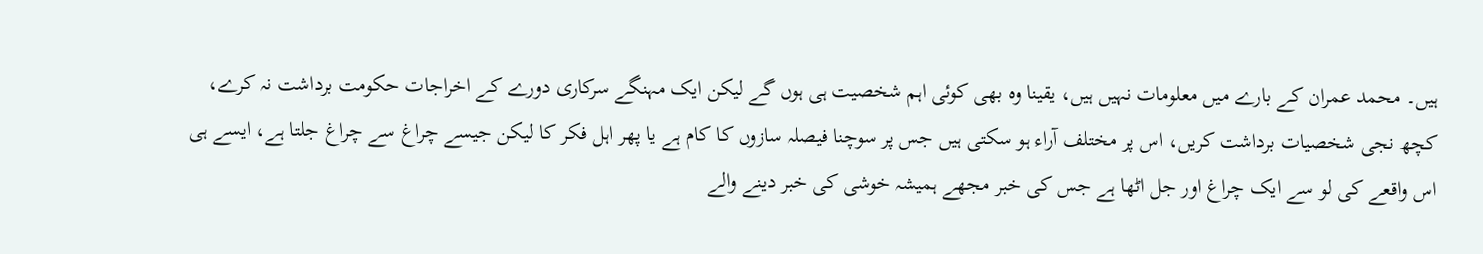ہیں۔ محمد عمران کے بارے میں معلومات نہیں ہیں، یقینا وہ بھی کوئی اہم شخصیت ہی ہوں گے لیکن ایک مہنگے سرکاری دورے کے اخراجات حکومت برداشت نہ کرے، کچھ نجی شخصیات برداشت کریں، اس پر مختلف آراء ہو سکتی ہیں جس پر سوچنا فیصلہ سازوں کا کام ہے یا پھر اہل فکر کا لیکن جیسے چراغ سے چراغ جلتا ہے، ایسے ہی اس واقعے کی لو سے ایک چراغ اور جل اٹھا ہے جس کی خبر مجھے ہمیشہ خوشی کی خبر دینے والے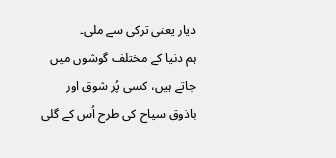دیار یعنی ترکی سے ملی۔
ہم دنیا کے مختلف گوشوں میں جاتے ہیں، کسی پُر شوق اور باذوق سیاح کی طرح اُس کے گلی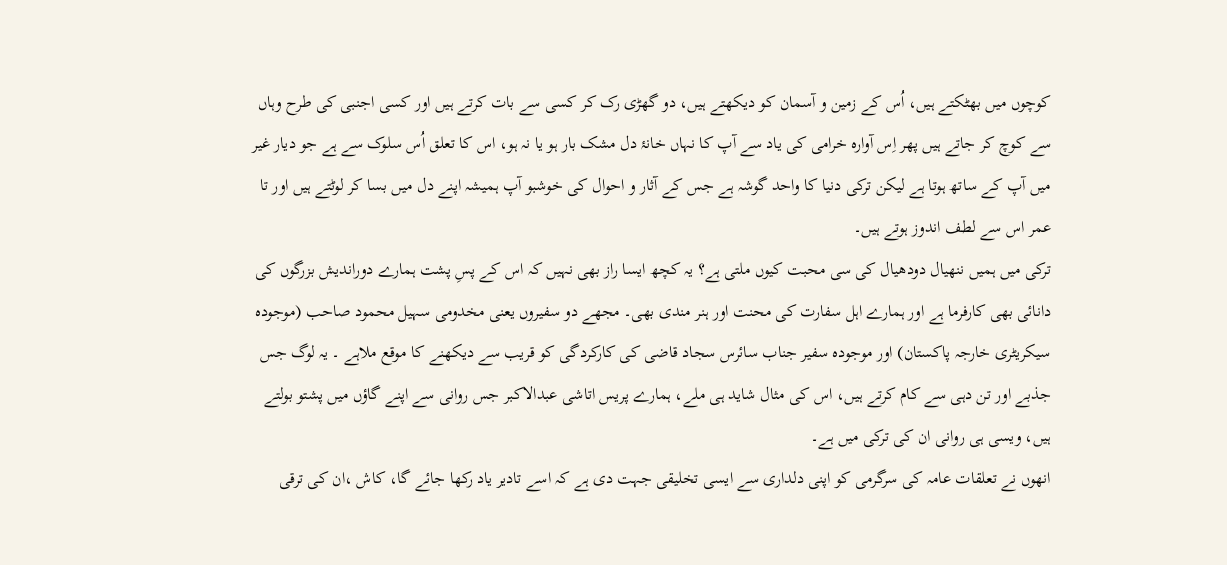کوچوں میں بھٹکتے ہیں، اُس کے زمین و آسمان کو دیکھتے ہیں، دو گھڑی رک کر کسی سے بات کرتے ہیں اور کسی اجنبی کی طرح وہاں سے کوچ کر جاتے ہیں پھر اِس آوارہ خرامی کی یاد سے آپ کا نہاں خانۂ دل مشک بار ہو یا نہ ہو، اس کا تعلق اُس سلوک سے ہے جو دیار غیر میں آپ کے ساتھ ہوتا ہے لیکن ترکی دنیا کا واحد گوشہ ہے جس کے آثار و احوال کی خوشبو آپ ہمیشہ اپنے دل میں بسا کر لوٹتے ہیں اور تا عمر اس سے لطف اندوز ہوتے ہیں۔
ترکی میں ہمیں ننھیال دودھیال کی سی محبت کیوں ملتی ہے؟ یہ کچھ ایسا راز بھی نہیں کہ اس کے پسِ پشت ہمارے دوراندیش بزرگوں کی دانائی بھی کارفرما ہے اور ہمارے اہل سفارت کی محنت اور ہنر مندی بھی۔ مجھے دو سفیروں یعنی مخدومی سہیل محمود صاحب (موجودہ سیکریٹری خارجہ پاکستان) اور موجودہ سفیر جناب سائرس سجاد قاضی کی کارکردگی کو قریب سے دیکھنے کا موقع ملاہے ۔ یہ لوگ جس جذبے اور تن دہی سے کام کرتے ہیں، اس کی مثال شاید ہی ملے، ہمارے پریس اتاشی عبدالاکبر جس روانی سے اپنے گاؤں میں پشتو بولتے ہیں، ویسی ہی روانی ان کی ترکی میں ہے۔
انھوں نے تعلقات عامہ کی سرگرمی کو اپنی دلداری سے ایسی تخلیقی جہت دی ہے کہ اسے تادیر یاد رکھا جائے گا، کاش ،ان کی ترقی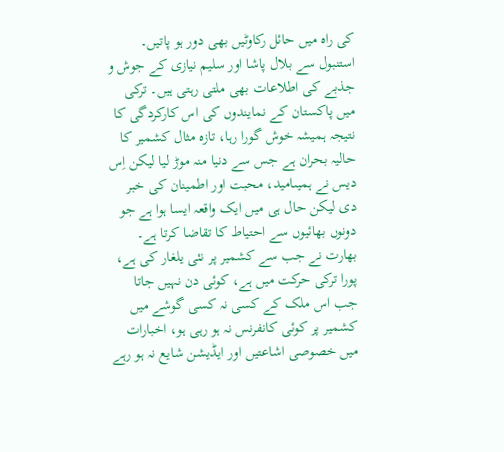کی راہ میں حائل رکاوٹیں بھی دور ہو پاتیں۔ استنبول سے بلال پاشا اور سلیم نیازی کے جوش و جذبے کی اطلاعات بھی ملتی رہتی ہیں۔ ترکی میں پاکستان کے نمایندوں کی اس کارکردگی کا نتیجہ ہمیشہ خوش گورا رہا، تازہ مثال کشمیر کا حالیہ بحران ہے جس سے دنیا منہ موڑ لیا لیکن اِس دیس نے ہمیںامید، محبت اور اطمینان کی خبر دی لیکن حال ہی میں ایک واقعہ ایسا ہوا ہے جو دونوں بھائیوں سے احتیاط کا تقاضا کرتا ہے۔
بھارت نے جب سے کشمیر پر نئی یلغار کی ہے، پورا ترکی حرکت میں ہے، کوئی دن نہیں جاتا جب اس ملک کے کسی نہ کسی گوشے میں کشمیر پر کوئی کانفرنس نہ ہو رہی ہو، اخبارات میں خصوصی اشاعتیں اور ایڈیشن شایع نہ ہو رہے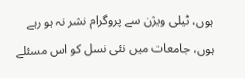ہوں، ٹیلی ویژن سے پروگرام نشر نہ ہو رہے ہوں، جامعات میں نئی نسل کو اس مسئلے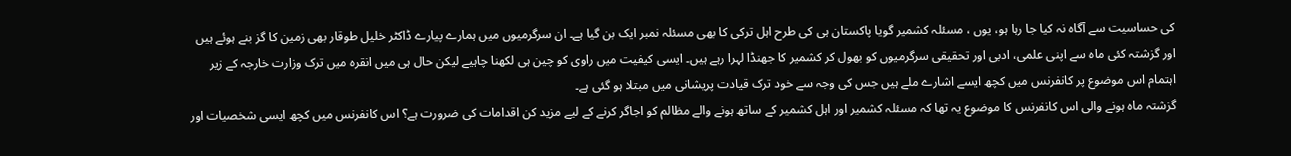کی حساسیت سے آگاہ نہ کیا جا رہا ہو، یوں ، مسئلہ کشمیر گویا پاکستان ہی کی طرح اہل ترکی کا بھی مسئلہ نمبر ایک بن گیا ہے۔ ان سرگرمیوں میں ہمارے پیارے ڈاکٹر خلیل طوقار بھی زمین کا گز بنے ہوئے ہیں اور گزشتہ کئی ماہ سے اپنی علمی، ادبی اور تحقیقی سرگرمیوں کو بھول کر کشمیر کا جھنڈا لہرا رہے ہیں۔ ایسی کیفیت میں راوی کو چین ہی لکھنا چاہیے لیکن حال ہی میں انقرہ میں ترک وزارت خارجہ کے زیر اہتمام اس موضوع پر کانفرنس میں کچھ ایسے اشارے ملے ہیں جس کی وجہ سے خود ترک قیادت پریشانی میں مبتلا ہو گئی ہے۔
گزشتہ ماہ ہونے والی اس کانفرنس کا موضوع یہ تھا کہ مسئلہ کشمیر اور اہل کشمیر کے ساتھ ہونے والے مظالم کو اجاگر کرنے کے لیے مزید کن اقدامات کی ضرورت ہے؟ اس کانفرنس میں کچھ ایسی شخصیات اور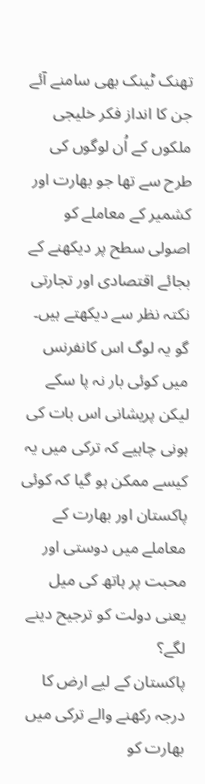تھنک ٹینک بھی سامنے آئے جن کا انداز فکر خلیجی ملکوں کے اُن لوگوں کی طرح سے تھا جو بھارت اور کشمیر کے معاملے کو اصولی سطح پر دیکھنے کے بجائے اقتصادی اور تجارتی نکتہ نظر سے دیکھتے ہیں۔ گو یہ لوگ اس کانفرنس میں کوئی بار نہ پا سکے لیکن پریشانی اس بات کی ہونی چاہیے کہ ترکی میں یہ کیسے ممکن ہو گیا کہ کوئی پاکستان اور بھارت کے معاملے میں دوستی اور محبت پر ہاتھ کی میل یعنی دولت کو ترجیح دینے لگے؟
پاکستان کے لیے ارض کا درجہ رکھنے والے ترکی میں بھارت کو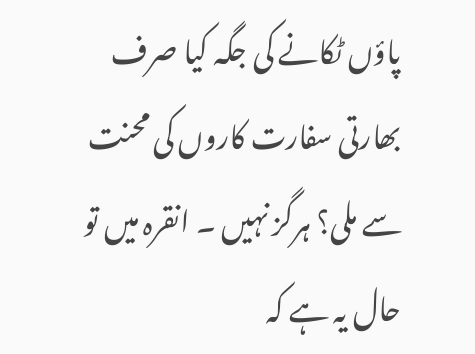پاؤں ٹکانے کی جگہ کیا صرف بھارتی سفارت کاروں کی محنت سے ملی؟ ہرگز نہیں ۔ انقرہ میں تو حال یہ ہے کہ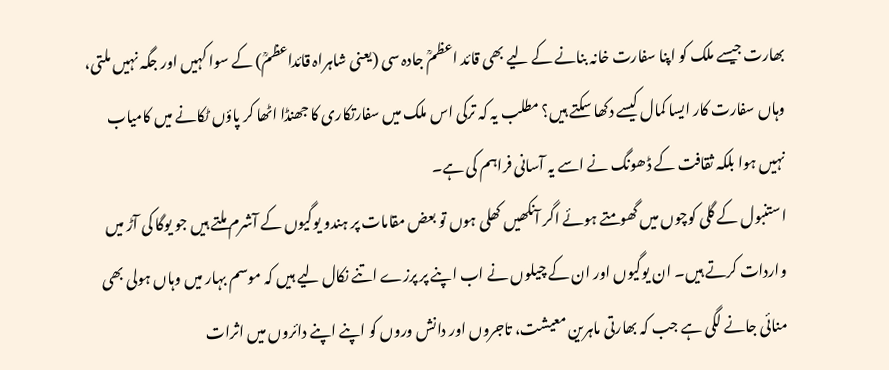بھارت جیسے ملک کو اپنا سفارت خانہ بنانے کے لیے بھی قائد اعظمؒ جادہ سی (یعنی شاہراہ قائداعظمؒ) کے سوا کہیں اور جگہ نہیں ملتی، وہاں سفارت کار ایسا کمال کیسے دکھا سکتے ہیں؟ مطلب یہ کہ ترکی اس ملک میں سفارتکاری کا جھنڈا اٹھا کر پاؤں ٹکانے میں کامیاب نہیں ہوا بلکہ ثقافت کے ڈھونگ نے اسے یہ آسانی فراہم کی ہے۔
استنبول کے گلی کوچوں میں گھومتے ہوئے اگر آنکھیں کھلی ہوں تو بعض مقامات پر ہندو یوگیوں کے آشرم ملتے ہیں جو یوگا کی آڑ میں واردات کرتے ہیں۔ ان یوگیوں اور ان کے چیلوں نے اب اپنے پر پرزے اتنے نکال لیے ہیں کہ موسم بہار میں وہاں ہولی بھی منائی جانے لگی ہے جب کہ بھارتی ماہرین معیشت، تاجروں اور دانش وروں کو اپنے اپنے دائروں میں اثرات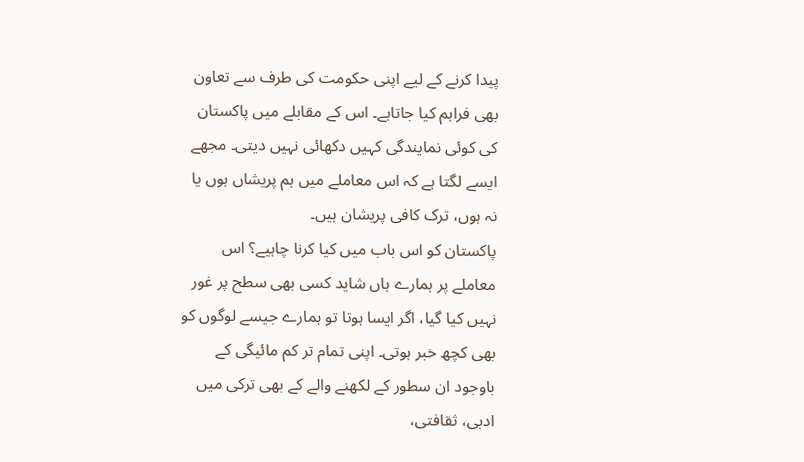پیدا کرنے کے لیے اپنی حکومت کی طرف سے تعاون بھی فراہم کیا جاتاہے۔ اس کے مقابلے میں پاکستان کی کوئی نمایندگی کہیں دکھائی نہیں دیتی۔ مجھے ایسے لگتا ہے کہ اس معاملے میں ہم پریشاں ہوں یا نہ ہوں، ترک کافی پریشان ہیں۔
پاکستان کو اس باب میں کیا کرنا چاہیے؟ اس معاملے پر ہمارے ہاں شاید کسی بھی سطح پر غور نہیں کیا گیا، اگر ایسا ہوتا تو ہمارے جیسے لوگوں کو بھی کچھ خبر ہوتی۔ اپنی تمام تر کم مائیگی کے باوجود ان سطور کے لکھنے والے کے بھی ترکی میں ادبی، ثقافتی،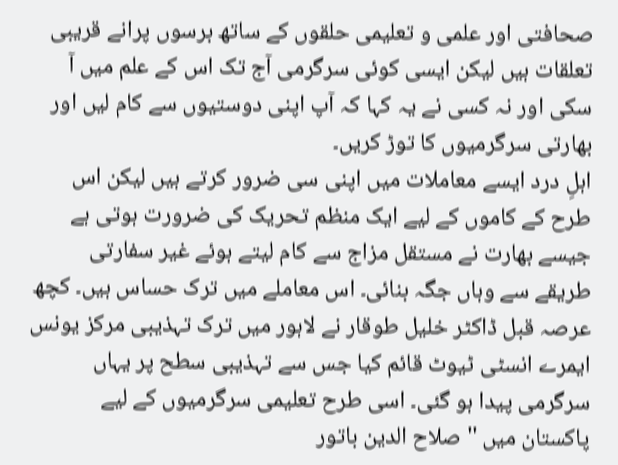صحافتی اور علمی و تعلیمی حلقوں کے ساتھ برسوں پرانے قریبی تعلقات ہیں لیکن ایسی کوئی سرگرمی آج تک اس کے علم میں آ سکی اور نہ کسی نے یہ کہا کہ آپ اپنی دوستیوں سے کام لیں اور بھارتی سرگرمیوں کا توڑ کریں۔
اہلِ درد ایسے معاملات میں اپنی سی ضرور کرتے ہیں لیکن اس طرح کے کاموں کے لیے ایک منظم تحریک کی ضرورت ہوتی ہے جیسے بھارت نے مستقل مزاج سے کام لیتے ہوئے غیر سفارتی طریقے سے وہاں جگہ بنائی۔ اس معاملے میں ترک حساس ہیں۔ کچھ عرصہ قبل ڈاکٹر خلیل طوقار نے لاہور میں ترک تہذیبی مرکز یونس ایمرے انسٹی ٹیوٹ قائم کیا جس سے تہذیبی سطح پر یہاں سرگرمی پیدا ہو گئی۔ اسی طرح تعلیمی سرگرمیوں کے لیے پاکستان میں '' صلاح الدین باتور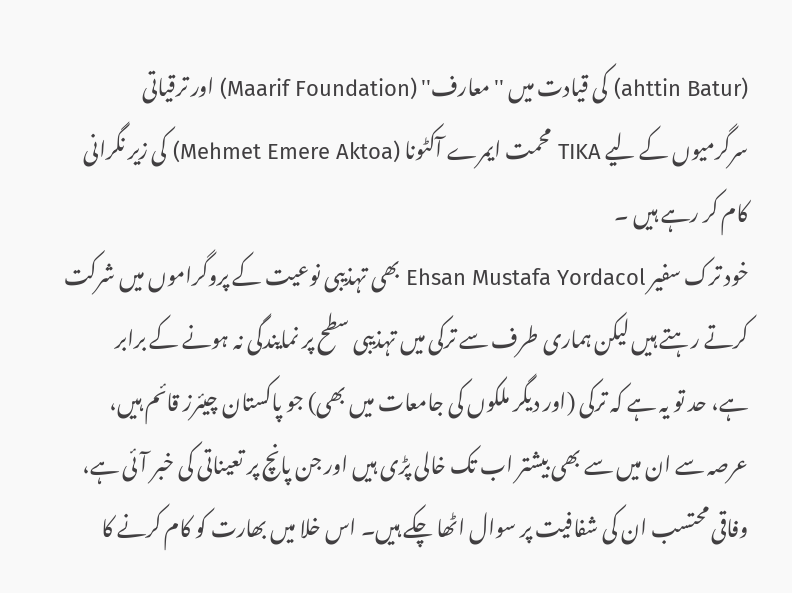(ahttin Batur) کی قیادت میں ''معارف'' (Maarif Foundation) اور ترقیاتی سرگرمیوں کے لیے TIKA محمت ایمرے آکٹونا (Mehmet Emere Aktoa) کی زیر نگرانی کام کر رہے ہیں ۔
خود ترک سفیر Ehsan Mustafa Yordacol بھی تہذیبی نوعیت کے پروگراموں میں شرکت کرتے رہتے ہیں لیکن ہماری طرف سے ترکی میں تہذیبی سطح پر نمایندگی نہ ہونے کے برابر ہے، حد تو یہ ہے کہ ترکی (اور دیگر ملکوں کی جامعات میں بھی) جو پاکستان چیئرز قائم ہیں، عرصہ سے ان میں سے بھی بیشتر اب تک خالی پڑی ہیں اور جن پانچ پر تعیناتی کی خبر آئی ہے، وفاقی محتسب ان کی شفافیت پر سوال اٹھا چکے ہیں۔ اس خلا میں بھارت کو کام کرنے کا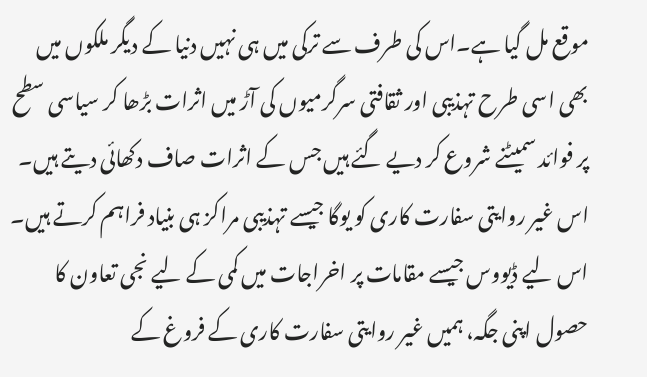موقع مل گیا ہے۔اس کی طرف سے ترکی میں ہی نہیں دنیا کے دیگر ملکوں میں بھی اسی طرح تہذیبی اور ثقافتی سرگرمیوں کی آڑ میں اثرات بڑھا کر سیاسی سطح پر فوائد سمیٹنے شروع کر دیے گئے ہیں جس کے اثرات صاف دکھائی دیتے ہیں۔
اس غیر روایتی سفارت کاری کو یوگا جیسے تہذیبی مراکز ہی بنیاد فراہم کرتے ہیں۔ اس لیے ڈیووس جیسے مقامات پر اخراجات میں کمی کے لیے نجی تعاون کا حصول اپنی جگہ، ہمیں غیر روایتی سفارت کاری کے فروغ کے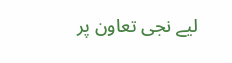لیے نجی تعاون پر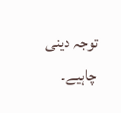توجہ دینی چاہیے۔